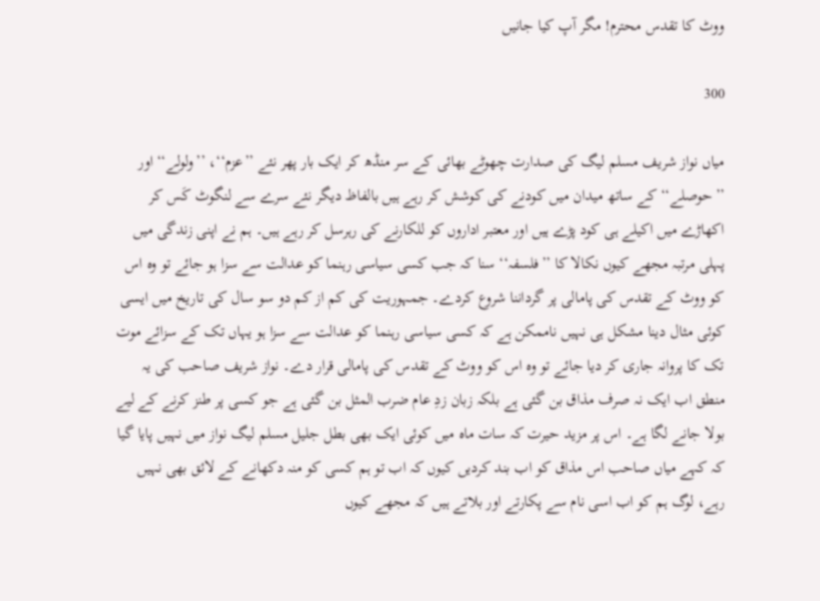ووٹ کا تقدس محترم! مگر آپ کیا جانیں

300

میاں نواز شریف مسلم لیگ کی صدارت چھوٹے بھائی کے سر منڈھ کر ایک بار پھر نئے ’’عزم‘‘، ’’ولولے‘‘ اور ’’حوصلے‘‘ کے ساتھ میدان میں کودنے کی کوشش کر رہے ہیں بالفاظ دیگر نئے سرے سے لنگوٹ کَس کر اکھاڑے میں اکیلے ہی کود پڑے ہیں اور معتبر اداروں کو للکارنے کی رہرسل کر رہے ہیں۔ ہم نے اپنی زندگی میں پہلی مرتبہ مجھے کیوں نکالا کا ’’فلسفہ‘‘ سنا کہ جب کسی سیاسی رہنما کو عدالت سے سزا ہو جائے تو وہ اس کو ووٹ کے تقدس کی پامالی پر گرداننا شروع کردے۔ جمہوریت کی کم از کم دو سو سال کی تاریخ میں ایسی کوئی مثال دینا مشکل ہی نہیں ناممکن ہے کہ کسی سیاسی رہنما کو عدالت سے سزا ہو یہاں تک کے سزائے موت تک کا پروانہ جاری کر دیا جائے تو وہ اس کو ووٹ کے تقدس کی پامالی قرار دے۔ نواز شریف صاحب کی یہ منطق اب ایک نہ صرف مذاق بن گئی ہے بلکہ زبان زدِ عام ضرب المثل بن گئی ہے جو کسی پر طنز کرنے کے لیے بولا جانے لگا ہے۔ اس پر مزید حیرت کہ سات ماہ میں کوئی ایک بھی بطل جلیل مسلم لیگ نواز میں نہیں پایا گیا کہ کہے میاں صاحب اس مذاق کو اب بند کردیں کیوں کہ اب تو ہم کسی کو منہ دکھانے کے لائق بھی نہیں رہے، لوگ ہم کو اب اسی نام سے پکارتے اور بلاتے ہیں کہ مجھے کیوں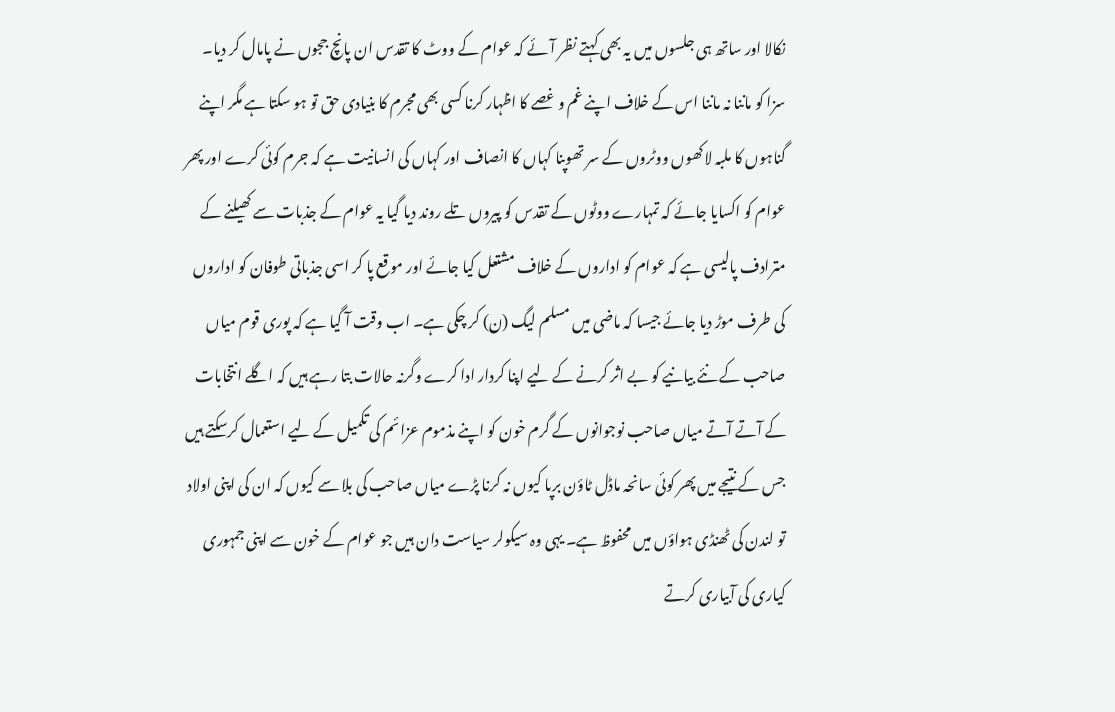نکالا اور ساتھ ہی جلسوں میں یہ بھی کہتے نظر آئے کہ عوام کے ووٹ کا تقدس ان پانچ ججوں نے پامال کر دیا۔ سزا کو ماننا نہ ماننا اس کے خلاف اپنے غم و غصے کا اظہار کرنا کسی بھی مجرم کا بنیادی حق تو ہو سکتا ہے مگر اپنے گناہوں کا ملبہ لاکھوں ووٹروں کے سر تھوپنا کہاں کا انصاف اور کہاں کی انسانیت ہے کہ جرم کوئی کرے اور پھر عوام کو اکسایا جائے کہ تمہارے ووٹوں کے تقدس کو پیروں تلے روند دیا گیا یہ عوام کے جذبات سے کھیلنے کے مترادف پالیسی ہے کہ عوام کو اداروں کے خلاف مشتعل کیا جائے اور موقع پا کر اسی جذباتی طوفان کو اداروں کی طرف موڑ دیا جائے جیسا کہ ماضی میں مسلم لیگ (ن) کر چکی ہے۔ اب وقت آ گیا ہے کہ پوری قوم میاں صاحب کے نئے بیانیے کو بے اثر کرنے کے لیے اپنا کردار ادا کرے وگرنہ حالات بتا رہے ہیں کہ اگلے انتخابات کے آتے آتے میاں صاحب نوجوانوں کے گرم خون کو اپنے مذموم عزائم کی تکمیل کے لیے استعمال کرسکتے ہیں جس کے نتیجے میں پھر کوئی سانحہ ماڈل ٹاؤن برپا کیوں نہ کرنا پڑے میاں صاحب کی بلا سے کیوں کہ ان کی اپنی اولاد تو لندن کی ٹھنڈی ہواؤں میں محفوظ ہے۔ یہی وہ سیکولر سیاست دان ہیں جو عوام کے خون سے اپنی جمہوری کیاری کی آبیاری کرتے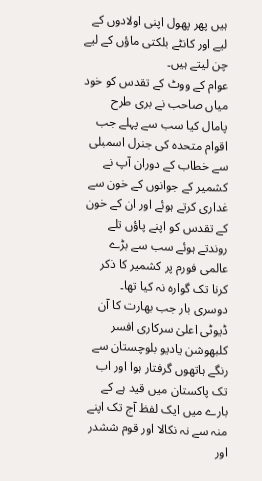ہیں پھر پھول اپنی اولادوں کے لیے اور کانٹے بلکتی ماؤں کے لیے چن لیتے ہیں۔
عوام کے ووٹ کے تقدس کو خود میاں صاحب نے بری طرح پامال کیا سب سے پہلے جب اقوام متحدہ کی جنرل اسمبلی سے خطاب کے دوران آپ نے کشمیر کے جوانوں کے خون سے غداری کرتے ہوئے اور ان کے خون کے تقدس کو اپنے پاؤں تلے روندتے ہوئے سب سے بڑے عالمی فورم پر کشمیر کا ذکر کرنا تک گوارہ نہ کیا تھا۔ دوسری بار جب بھارت کا آن ڈیوٹی اعلیٰ سرکاری افسر کلبھوشن یادیو بلوچستان سے رنگے ہاتھوں گرفتار ہوا اور اب تک پاکستان میں قید ہے کے بارے میں ایک لفظ آج تک اپنے منہ سے نہ نکالا اور قوم ششدر اور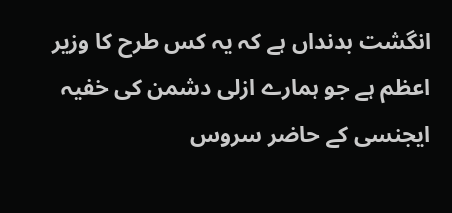انگشت بدنداں ہے کہ یہ کس طرح کا وزیر اعظم ہے جو ہمارے ازلی دشمن کی خفیہ ایجنسی کے حاضر سروس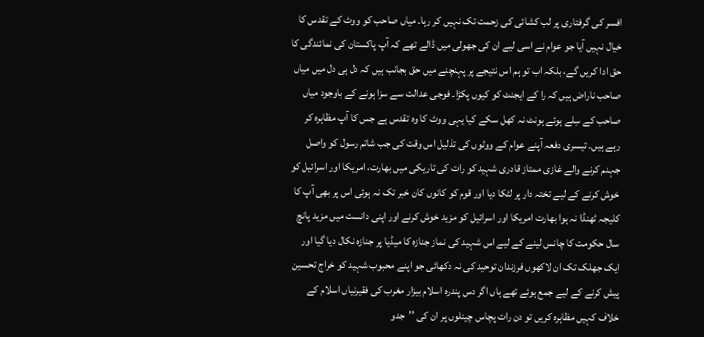افسر کی گرفتاری پر لب کشائی کی زحمت تک نہیں کر رہا۔ میاں صاحب کو ووٹ کے تقدس کا خیال نہیں آیا جو عوام نے اسی لیے ان کی جھولی میں ڈالے تھے کہ آپ پاکستان کی نمائندگی کا حق ادا کریں گے، بلکہ اب تو ہم اس نتیجے پر پہنچنے میں حق بجانب ہیں کہ دل ہی دل میں میاں صاحب ناراض ہیں کہ را کے ایجنٹ کو کیوں پکڑا۔ فوجی عدالت سے سزا ہونے کے باوجود میاں صاحب کے سِلے ہوئے ہونٹ نہ کھل سکے کیا یہی ووٹ کا وہ تقدس ہے جس کا آپ مظاہرہ کر رہے ہیں۔ تیسری دفعہ آپنے عوام کے ووٹوں کی تذلیل اس وقت کی جب شاتم رسول کو واصل جہنم کرنے والے غازی ممتاز قادری شہید کو رات کی تاریکی میں بھارت، امریکا اور اسرائیل کو خوش کرنے کے لیے تختہ دار پر لٹکا دیا اور قوم کو کانوں کان خبر تک نہ ہوئی اس پر بھی آپ کا کلیجہ ٹھنڈا نہ ہوا بھارت امریکا اور اسرائیل کو مزید خوش کرنے اور اپنی دانست میں مزید پانچ سال حکومت کا چانس لینے کے لیے اس شہید کی نماز جنازہ کا میڈیا پر جنازہ نکال دیا گیا اور ایک جھلک تک ان لاکھوں فرزندان توحید کی نہ دکھائی جو اپنے محبوب شہید کو خراج تحسین پیش کرنے کے لیے جمع ہوئے تھے ہاں اگر دس پندرہ اسلام بیزار مغرب کی فقیرنیاں اسلام کے خلاف کہیں مظاہرہ کریں تو دن رات پچاس چینلوں پر ان کی ’’جدو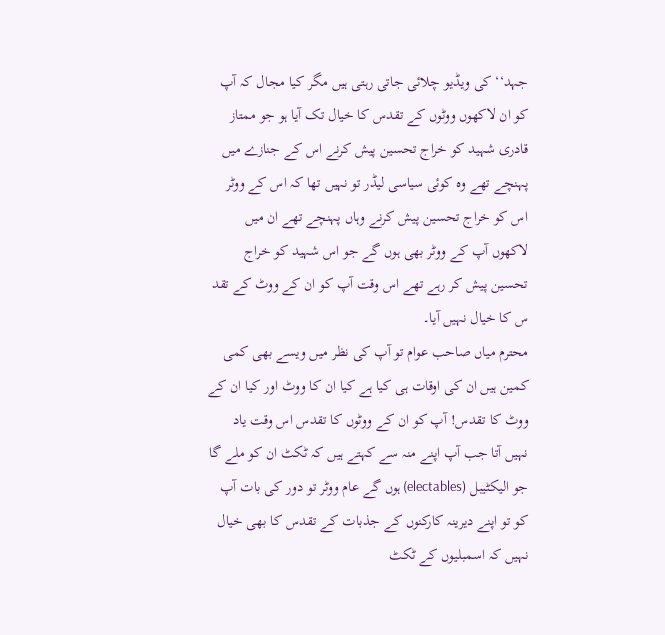جہد‘‘ کی ویڈیو چلائی جاتی رہتی ہیں مگر کیا مجال کہ آپ کو ان لاکھوں ووٹوں کے تقدس کا خیال تک آیا ہو جو ممتاز قادری شہید کو خراج تحسین پیش کرنے اس کے جنازے میں پہنچے تھے وہ کوئی سیاسی لیڈر تو نہیں تھا کہ اس کے ووٹر اس کو خراج تحسین پیش کرنے وہاں پہنچے تھے ان میں لاکھوں آپ کے ووٹر بھی ہوں گے جو اس شہید کو خراج تحسین پیش کر رہے تھے اس وقت آپ کو ان کے ووٹ کے تقد س کا خیال نہیں آیا۔
محترم میاں صاحب عوام تو آپ کی نظر میں ویسے بھی کمی کمین ہیں ان کی اوقات ہی کیا ہے کیا ان کا ووٹ اور کیا ان کے ووٹ کا تقدس! آپ کو ان کے ووٹوں کا تقدس اس وقت یاد نہیں آتا جب آپ اپنے منہ سے کہتے ہیں کہ ٹکٹ ان کو ملے گا جو الیکٹیبل (electables) ہوں گے عام ووٹر تو دور کی بات آپ کو تو اپنے دیرینہ کارکنوں کے جذبات کے تقدس کا بھی خیال نہیں کہ اسمبلیوں کے ٹکٹ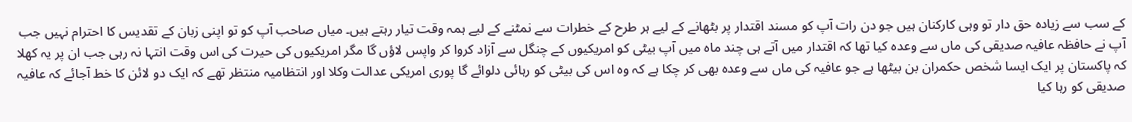کے سب سے زیادہ حق دار تو وہی کارکنان ہیں جو دن رات آپ کو مسند اقتدار پر بٹھانے کے لیے ہر طرح کے خطرات سے نمٹنے کے لیے ہمہ وقت تیار رہتے ہیں۔ میاں صاحب آپ کو تو اپنی زبان کے تقدیس کا احترام نہیں جب آپ نے حافظہ عافیہ صدیقی کی ماں سے وعدہ کیا تھا کہ اقتدار میں آتے ہی چند ماہ میں آپ بیٹی کو امریکیوں کے چنگل سے آزاد کروا کر واپس لاؤں گا مگر امریکیوں کی حیرت کی اس وقت انتہا نہ رہی جب ان پر یہ کھلا کہ پاکستان پر ایک ایسا شخص حکمران بن بیٹھا ہے جو عافیہ کی ماں سے وعدہ بھی کر چکا ہے کہ وہ اس کی بیٹی کو رہائی دلوائے گا پوری امریکی عدالت وکلا اور انتظامیہ منتظر تھے کہ ایک دو لائن کا خط آجائے کہ عافیہ صدیقی کو رہا کیا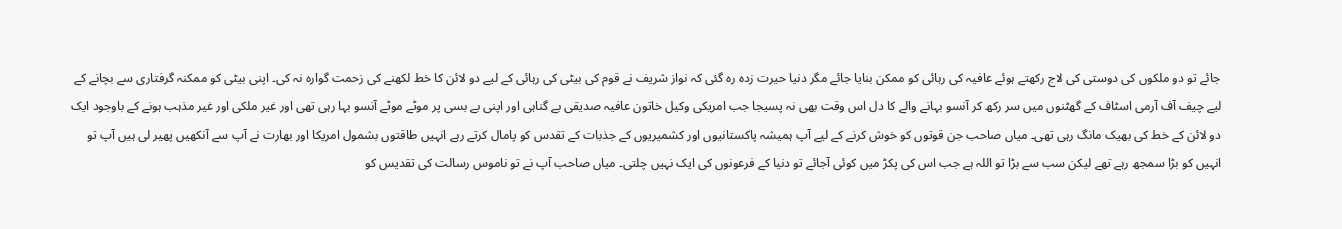جائے تو دو ملکوں کی دوستی کی لاج رکھتے ہوئے عافیہ کی رہائی کو ممکن بنایا جائے مگر دنیا حیرت زدہ رہ گئی کہ نواز شریف نے قوم کی بیٹی کی رہائی کے لیے دو لائن کا خط لکھنے کی زحمت گوارہ نہ کی۔ اپنی بیٹی کو ممکنہ گرفتاری سے بچانے کے لیے چیف آف آرمی اسٹاف کے گھٹنوں میں سر رکھ کر آنسو بہانے والے کا دل اس وقت بھی نہ پسیجا جب امریکی وکیل خاتون عافیہ صدیقی بے گناہی اور اپنی بے بسی پر موٹے موٹے آنسو بہا رہی تھی اور غیر ملکی اور غیر مذہب ہونے کے باوجود ایک دو لائن کے خط کی بھیک مانگ رہی تھی۔ میاں صاحب جن قوتوں کو خوش کرنے کے لیے آپ ہمیشہ پاکستانیوں اور کشمیریوں کے جذبات کے تقدس کو پامال کرتے رہے انہیں طاقتوں بشمول امریکا اور بھارت نے آپ سے آنکھیں پھیر لی ہیں آپ تو انہیں کو بڑا سمجھ رہے تھے لیکن سب سے بڑا تو اللہ ہے جب اس کی پکڑ میں کوئی آجائے تو دنیا کے فرعونوں کی ایک نہیں چلتی۔ میاں صاحب آپ نے تو ناموس رسالت کی تقدیس کو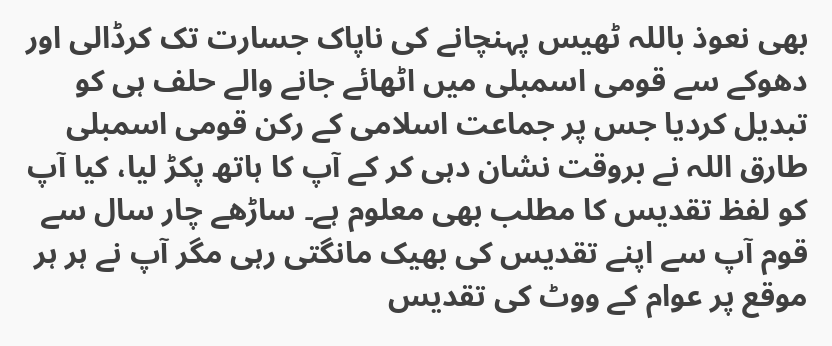بھی نعوذ باللہ ٹھیس پہنچانے کی ناپاک جسارت تک کرڈالی اور دھوکے سے قومی اسمبلی میں اٹھائے جانے والے حلف ہی کو تبدیل کردیا جس پر جماعت اسلامی کے رکن قومی اسمبلی طارق اللہ نے بروقت نشان دہی کر کے آپ کا ہاتھ پکڑ لیا، کیا آپ کو لفظ تقدیس کا مطلب بھی معلوم ہے۔ ساڑھے چار سال سے قوم آپ سے اپنے تقدیس کی بھیک مانگتی رہی مگر آپ نے ہر ہر موقع پر عوام کے ووٹ کی تقدیس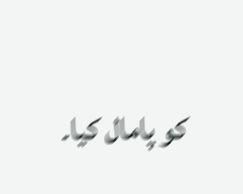کو پامال کیا۔